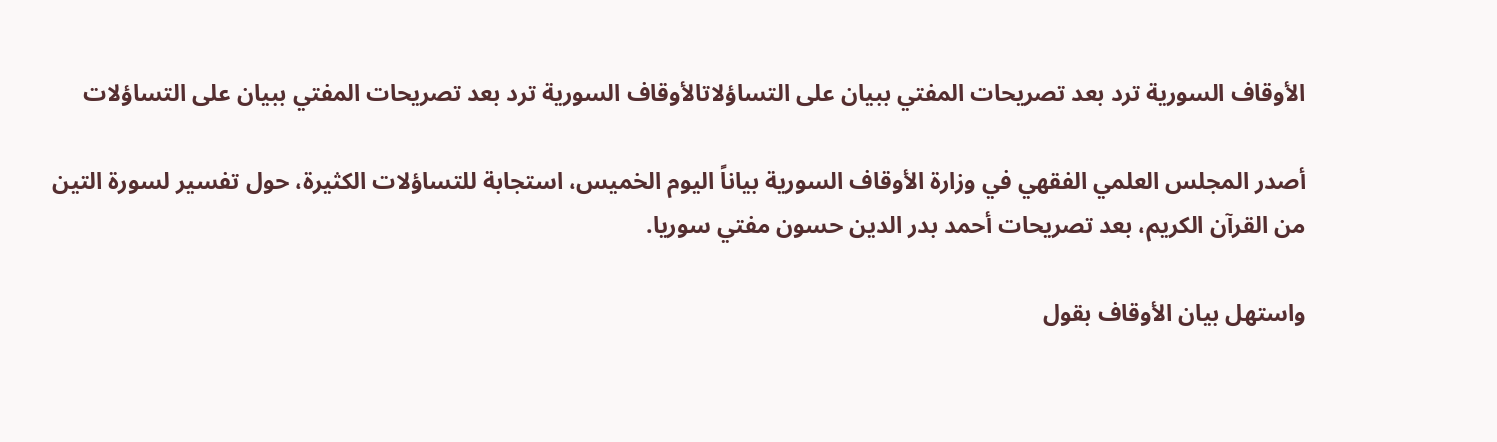الأوقاف السورية ترد بعد تصريحات المفتي ببيان على التساؤلاتالأوقاف السورية ترد بعد تصريحات المفتي ببيان على التساؤلات

أصدر المجلس العلمي الفقهي في وزارة الأوقاف السورية بياناً اليوم الخميس، استجابة للتساؤلات الكثيرة، حول تفسير لسورة التين من القرآن الكريم، بعد تصريحات أحمد بدر الدين حسون مفتي سوريا.

واستهل بيان الأوقاف بقول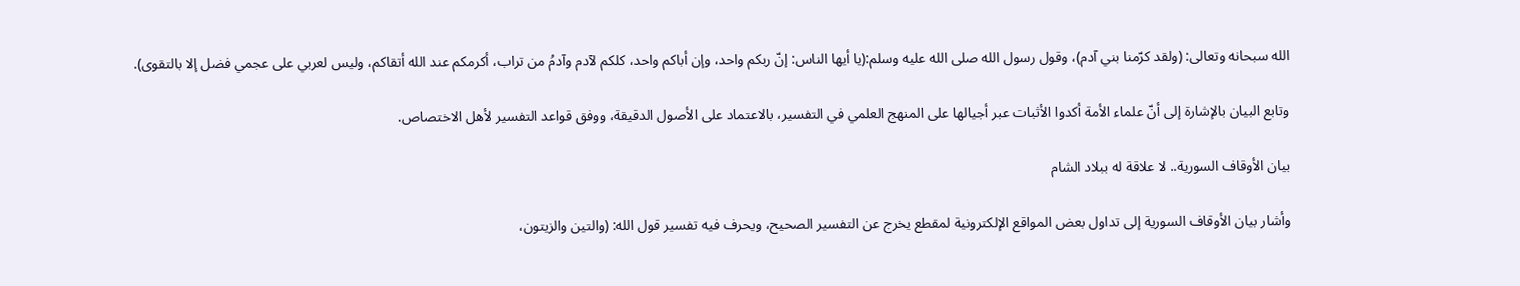الله سبحانه وتعالى: (ولقد كرّمنا بني آدم)، وقول رسول الله صلى الله عليه وسلم:(يا أيها الناس: إنّ ربكم واحد، وإن أباكم واحد، كلكم لآدم وآدمُ من تراب، أكرمكم عند الله أتقاكم، وليس لعربي على عجمي فضل إلا بالتقوى).

وتابع البيان بالإشارة إلى أنّ علماء الأمة أكدوا الأثبات عبر أجيالها على المنهج العلمي في التفسير، بالاعتماد على الأصول الدقيقة، ووفق قواعد التفسير لأهل الاختصاص.

بيان الأوقاف السورية.. لا علاقة له ببلاد الشام

وأشار بيان الأوقاف السورية إلى تداول بعض المواقع الإلكترونية لمقطع يخرج عن التفسير الصحيح، ويحرف فيه تفسير قول الله: (والتين والزيتون،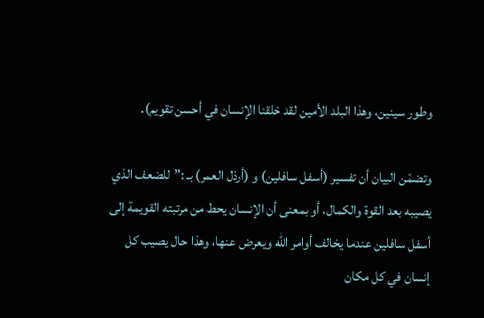وطور سينين، وهذا البلد الأمين لقد خلقنا الإنسان في أحسن تقويم).

وتضمّن البيان أن تفسير (أسفل سافلين) و (أرذل العمر) بـ :”للضعف الذي يصيبه بعد القوة والكمال، أو بمعنى أن الإنسان يحط من مرتبته القويمة إلى أسفل سافلين عندما يخالف أوامر الله ويعرض عنها، وهذا حال يصيب كل إنسان في كل مكان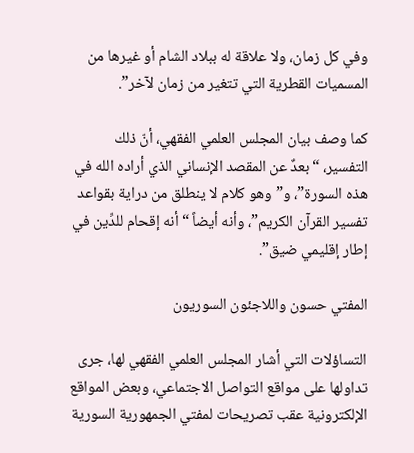وفي كل زمان، ولا علاقة له ببلاد الشام أو غيرها من المسميات القطرية التي تتغير من زمان لآخر”.

كما وصف بيان المجلس العلمي الفقهي، أنّ ذلك التفسير، “بعدٌ عن المقصد الإنساني الذي أراده الله في هذه السورة”، و”وهو كلام لا ينطلق من دراية بقواعد تفسير القرآن الكريم”، وأنه أيضاً “أنه إقحام للدِّين في إطار إقليمي ضيق”.

المفتي حسون واللاجئون السوريون

التساؤلات التي أشار المجلس العلمي الفقهي لها، جرى تداولها على مواقع التواصل الاجتماعي، وبعض المواقع الإلكترونية عقب تصريحات لمفتي الجمهورية السورية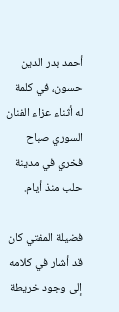أحمد بدر الدين حسون، في كلمة له أثناء عزاء الفنان السوري صباح فخري في مدينة حلب منذ أيام.

فضيلة المفتي كان قد أشار في كلامه إلى وجود خريطة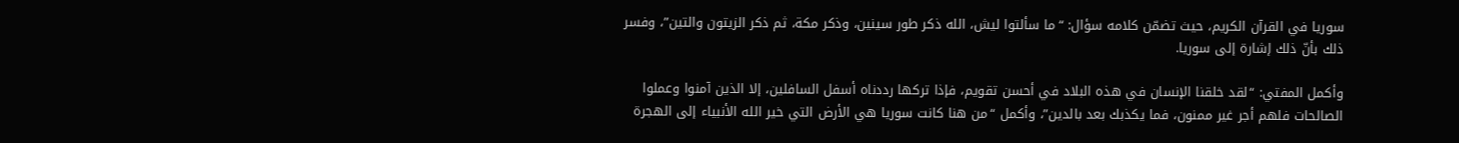سوريا في القرآن الكريم، حيث تضمّن كلامه سؤال: “ما سألتوا ليش، الله ذكر طور سينين، وذكر مكة، ثم ذكر الزيتون والتين”، وفسر ذلك بأنّ ذلك إشارة إلى سوريا.

وأكمل المفتي: “لقد خلقنا الإنسان في هذه البلاد في أحسن تقويم، فإذا تركها رددناه أسفل السافلين، إلا الذين آمنوا وعملوا الصالحات فلهم أجر غير ممنون، فما يكذبك بعد بالدين”، وأكمل “من هنا كانت سوريا هي الأرض التي خير الله الأنبياء إلى الهجرة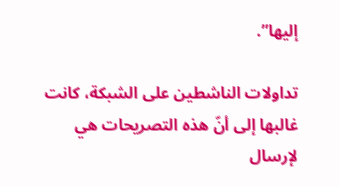إليها”.

تداولات الناشطين على الشبكة، كانت غالبها إلى أنّ هذه التصريحات هي لإرسال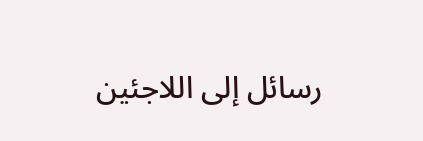رسائل إلى اللاجئين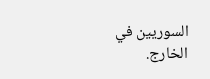السوريين في الخارج.